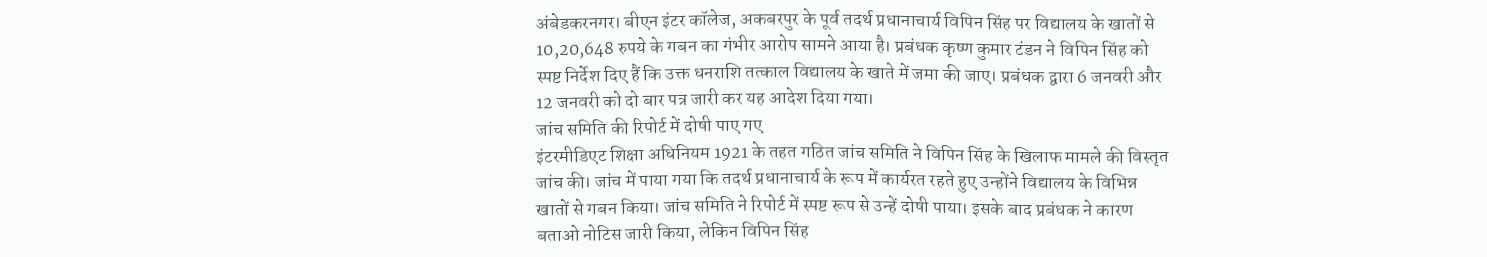अंबेडकरनगर। बीएन इंटर कॉलेज, अकबरपुर के पूर्व तदर्थ प्रधानाचार्य विपिन सिंह पर विद्यालय के खातों से 10,20,648 रुपये के गबन का गंभीर आरोप सामने आया है। प्रबंधक कृष्ण कुमार टंडन ने विपिन सिंह को स्पष्ट निर्देश दिए हैं कि उक्त धनराशि तत्काल विद्यालय के खाते में जमा की जाए। प्रबंधक द्वारा 6 जनवरी और 12 जनवरी को दो बार पत्र जारी कर यह आदेश दिया गया।
जांच समिति की रिपोर्ट में दोषी पाए गए
इंटरमीडिएट शिक्षा अधिनियम 1921 के तहत गठित जांच समिति ने विपिन सिंह के खिलाफ मामले की विस्तृत जांच की। जांच में पाया गया कि तदर्थ प्रधानाचार्य के रूप में कार्यरत रहते हुए उन्होंने विद्यालय के विभिन्न खातों से गबन किया। जांच समिति ने रिपोर्ट में स्पष्ट रूप से उन्हें दोषी पाया। इसके बाद प्रबंधक ने कारण बताओ नोटिस जारी किया, लेकिन विपिन सिंह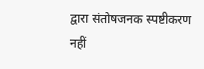द्वारा संतोषजनक स्पष्टीकरण नहीं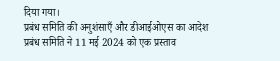दिया गया।
प्रबंध समिति की अनुशंसाएँ और डीआईओएस का आदेश
प्रबंध समिति ने 11 मई 2024 को एक प्रस्ताव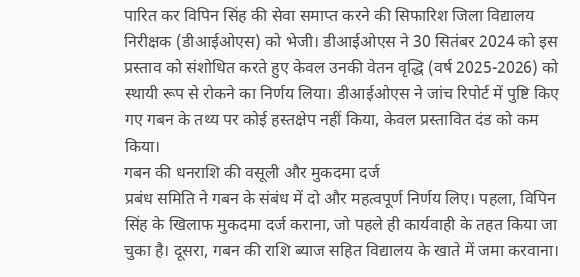पारित कर विपिन सिंह की सेवा समाप्त करने की सिफारिश जिला विद्यालय निरीक्षक (डीआईओएस) को भेजी। डीआईओएस ने 30 सितंबर 2024 को इस प्रस्ताव को संशोधित करते हुए केवल उनकी वेतन वृद्धि (वर्ष 2025-2026) को स्थायी रूप से रोकने का निर्णय लिया। डीआईओएस ने जांच रिपोर्ट में पुष्टि किए गए गबन के तथ्य पर कोई हस्तक्षेप नहीं किया, केवल प्रस्तावित दंड को कम किया।
गबन की धनराशि की वसूली और मुकदमा दर्ज
प्रबंध समिति ने गबन के संबंध में दो और महत्वपूर्ण निर्णय लिए। पहला, विपिन सिंह के खिलाफ मुकदमा दर्ज कराना, जो पहले ही कार्यवाही के तहत किया जा चुका है। दूसरा, गबन की राशि ब्याज सहित विद्यालय के खाते में जमा करवाना।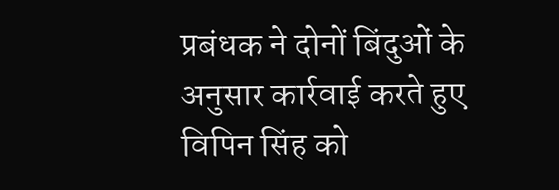प्रबंधक ने दोनों बिंदुओं के अनुसार कार्रवाई करते हुए विपिन सिंह को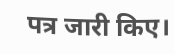पत्र जारी किए।